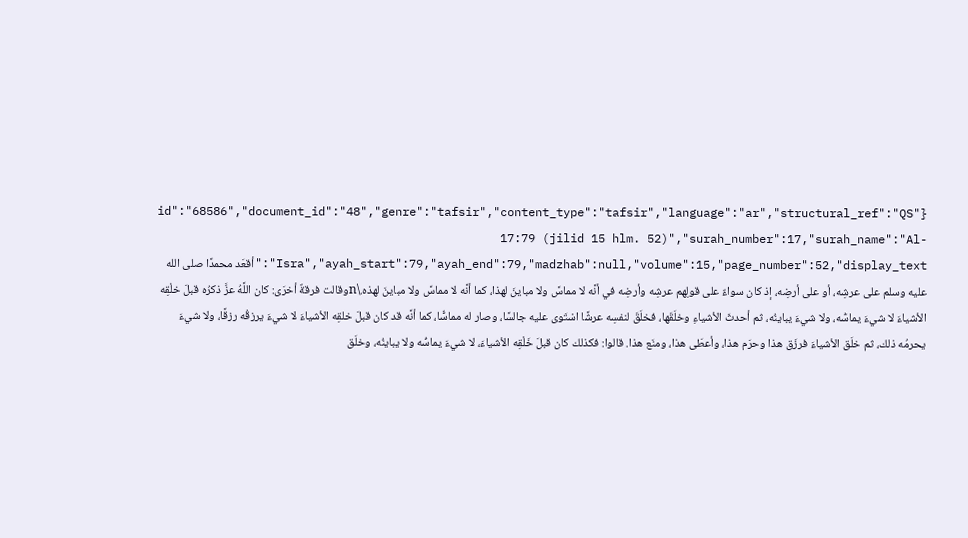{"id":"68586","document_id":"48","genre":"tafsir","content_type":"tafsir","language":"ar","structural_ref":"QS 17:79 (jilid 15 hlm. 52)","surah_number":17,"surah_name":"Al-Isra","ayah_start":79,"ayah_end":79,"madzhab":null,"volume":15,"page_number":52,"display_text":"أقعَد محمدًا صلى الله عليه وسلم على عرشِه، أو على أرضِه، إذ كان سواءٌ على قولِهم عرشِه وأرضِه في أنَّه لا مماسَّ ولا مباينَ لهذا، كما أنَّه لا مماسَّ ولا مباينَ لهذه.\nوقالت فرقةٌ أخرَى: كان اللَّهُ عزَّ ذكرُه قبلَ خلْقِه الأشياءَ لا شيءَ يماسُّه، ولا شيءَ يباينُه، ثم أحدثَ الأشياءِ وخلَقَها، فخلَقَ لنفسِه عرشًا اسْتَوى عليه جالسًا، وصار له مماسًّا، كما أنَّه قد كان قبلَ خلقِه الأشياءَ لا شيءَ يرزقُه رزقًا، ولا شيءَ يحرمُه ذلك، ثم خلَق الأشياءَ فرزَق هذا وحرَم هذا، وأعطَى هذا، ومنَع هذا. قالوا: فكذلك كان قبلَ خَلْقِه الأشياءَ، لا شيءَ يماسُّه ولا يباينُه، وخلَق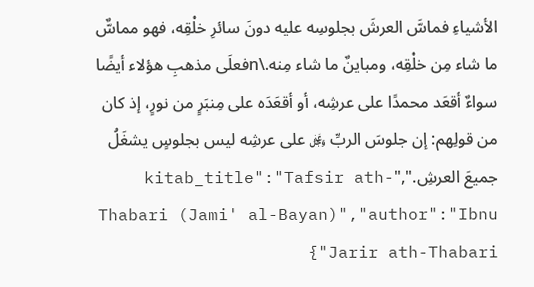الأشياءِ فماسَّ العرشَ بجلوسِه عليه دونَ سائرِ خلْقِه، فهو مماسٌّ ما شاء مِن خلْقِه، ومباينٌ ما شاء مِنه.\nفعلَى مذهبِ هؤلاء أيضًا سواءٌ أقعَد محمدًا على عرشِه، أو أقعَدَه على مِنبَرٍ من نورٍ، إذ كان من قولِهم: إن جلوسَ الربِّ ﷿ على عرشِه ليس بجلوسٍ يشغَلُ جميعَ العرشِ.","kitab_title":"Tafsir ath-Thabari (Jami' al-Bayan)","author":"Ibnu Jarir ath-Thabari"}